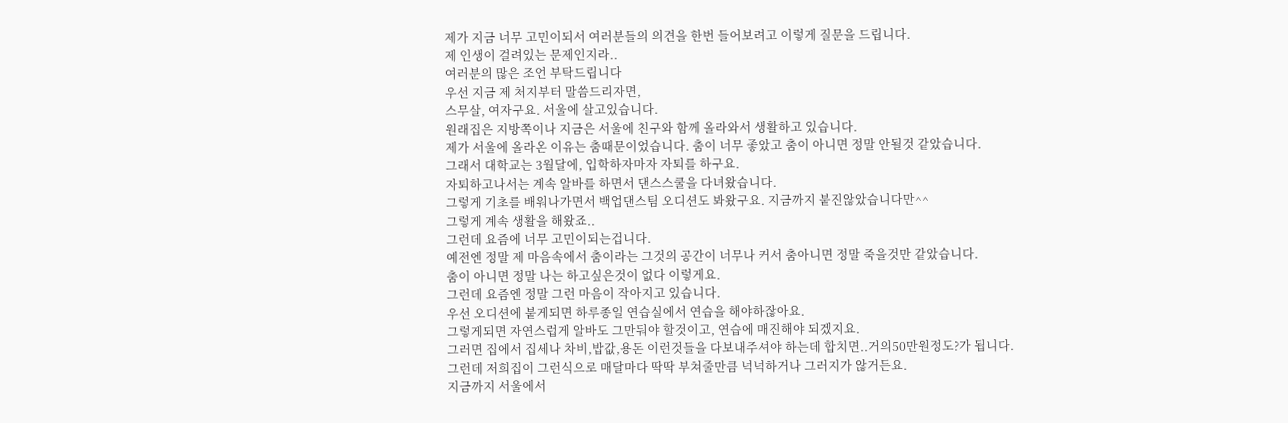제가 지금 너무 고민이되서 여러분들의 의견을 한번 들어보려고 이렇게 질문을 드립니다.
제 인생이 걸려있는 문제인지라..
여러분의 많은 조언 부탁드립니다
우선 지금 제 처지부터 말씀드리자면,
스무살, 여자구요. 서울에 살고있습니다.
원래집은 지방쪽이나 지금은 서울에 친구와 함께 올라와서 생활하고 있습니다.
제가 서울에 올라온 이유는 춤때문이었습니다. 춤이 너무 좋았고 춤이 아니면 정말 안될것 같았습니다.
그래서 대학교는 3월달에, 입학하자마자 자퇴를 하구요.
자퇴하고나서는 계속 알바를 하면서 댄스스쿨을 다녀왔습니다.
그렇게 기초를 배워나가면서 백업댄스팀 오디션도 봐왔구요. 지금까지 붙진않았습니다만^^
그렇게 계속 생활을 해왔죠..
그런데 요즘에 너무 고민이되는겁니다.
예전엔 정말 제 마음속에서 춤이라는 그것의 공간이 너무나 커서 춤아니면 정말 죽을것만 같았습니다.
춤이 아니면 정말 나는 하고싶은것이 없다 이렇게요.
그런데 요즘엔 정말 그런 마음이 작아지고 있습니다.
우선 오디션에 붙게되면 하루종일 연습실에서 연습을 해야하잖아요.
그렇게되면 자연스럽게 알바도 그만둬야 할것이고, 연습에 매진해야 되겠지요.
그러면 집에서 집세나 차비,밥값,용돈 이런것들을 다보내주셔야 하는데 합치면..거의50만원정도?가 됩니다.
그런데 저희집이 그런식으로 매달마다 딱딱 부쳐줄만큼 넉넉하거나 그러지가 않거든요.
지금까지 서울에서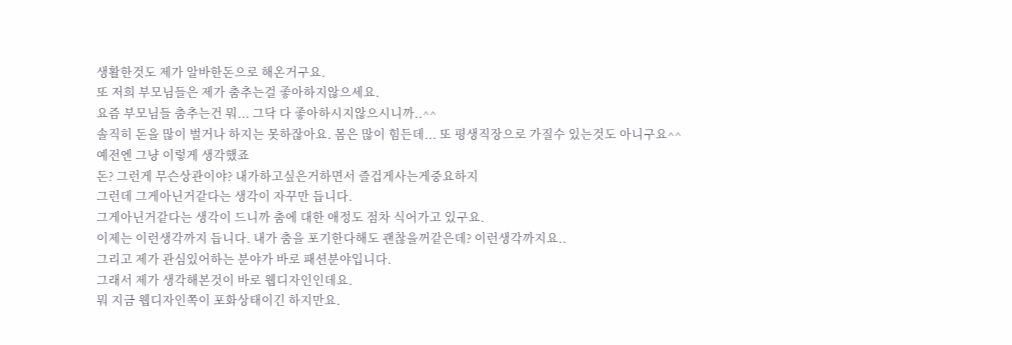생활한것도 제가 알바한돈으로 해온거구요.
또 저희 부모님들은 제가 춤추는걸 좋아하지않으세요.
요즘 부모님들 춤추는건 뭐... 그닥 다 좋아하시지않으시니까..^^
솔직히 돈을 많이 벌거나 하지는 못하잖아요. 몸은 많이 힘든데... 또 평생직장으로 가질수 있는것도 아니구요^^
예전엔 그냥 이렇게 생각했죠
돈? 그런게 무슨상관이야? 내가하고싶은거하면서 즐겁게사는게중요하지
그런데 그게아닌거같다는 생각이 자꾸만 듭니다.
그게아닌거같다는 생각이 드니까 춤에 대한 애정도 점차 식어가고 있구요.
이제는 이런생각까지 듭니다. 내가 춤을 포기한다해도 괜찮을꺼같은데? 이런생각까지요..
그리고 제가 관심있어하는 분야가 바로 패션분야입니다.
그래서 제가 생각해본것이 바로 웹디자인인데요.
뭐 지금 웹디자인쪽이 포화상태이긴 하지만요.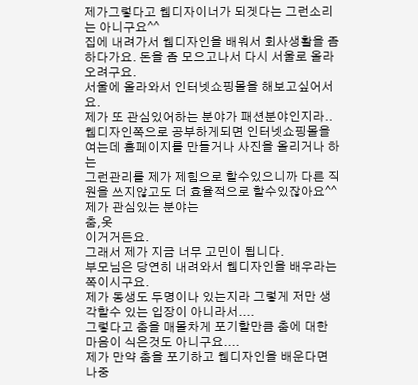제가그렇다고 웹디자이너가 되겟다는 그런소리는 아니구요^^
집에 내려가서 웹디자인을 배워서 회사생활을 좀 하다가요. 돈을 좀 모으고나서 다시 서울로 올라오려구요.
서울에 올라와서 인터넷쇼핑몰을 해보고싶어서요.
제가 또 관심있어하는 분야가 패션분야인지라..
웹디자인쪽으로 공부하게되면 인터넷쇼핑몰을 여는데 홈페이지를 만들거나 사진을 올리거나 하는
그런관리를 제가 제힘으로 할수있으니까 다른 직원을 쓰지않고도 더 효율적으로 할수있잖아요^^
제가 관심있는 분야는
춤,옷
이거거든요.
그래서 제가 지금 너무 고민이 됩니다.
부모님은 당연히 내려와서 웹디자인을 배우라는 쪽이시구요.
제가 동생도 두명이나 있는지라 그렇게 저만 생각할수 있는 입장이 아니라서....
그렇다고 춤을 매몰차게 포기할만큼 춤에 대한 마음이 식은것도 아니구요....
제가 만약 춤을 포기하고 웹디자인을 배운다면 나중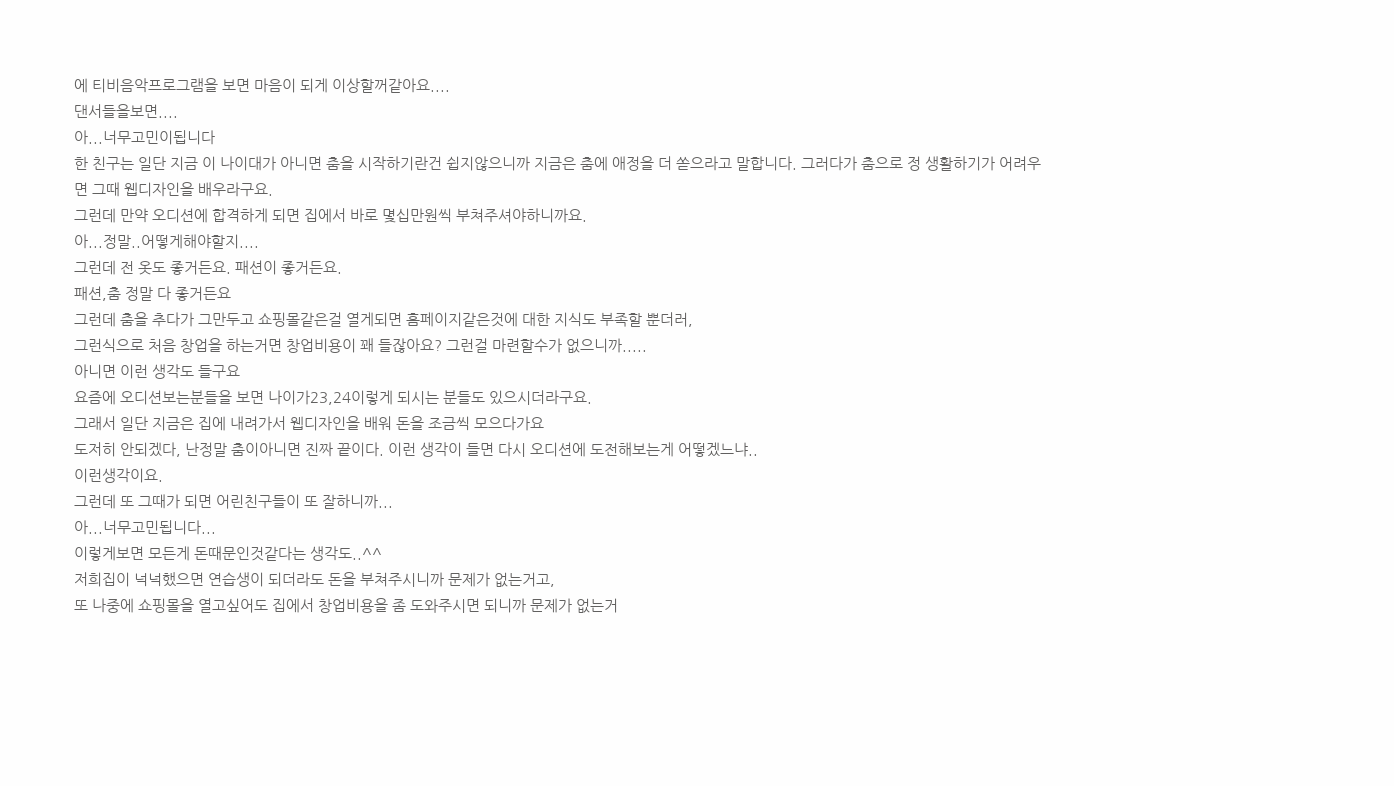에 티비음악프로그램을 보면 마음이 되게 이상할꺼같아요....
댄서들을보면....
아...너무고민이됩니다
한 친구는 일단 지금 이 나이대가 아니면 춤을 시작하기란건 쉽지않으니까 지금은 춤에 애정을 더 쏟으라고 말합니다. 그러다가 춤으로 정 생활하기가 어려우면 그때 웹디자인을 배우라구요.
그런데 만약 오디션에 합격하게 되면 집에서 바로 몇십만원씩 부쳐주셔야하니까요.
아...정말..어떻게해야할지....
그런데 전 옷도 좋거든요. 패션이 좋거든요.
패션,춤 정말 다 좋거든요
그런데 춤을 추다가 그만두고 쇼핑몰같은걸 열게되면 홈페이지같은것에 대한 지식도 부족할 뿐더러,
그런식으로 처음 창업을 하는거면 창업비용이 꽤 들잖아요? 그런걸 마련할수가 없으니까.....
아니면 이런 생각도 들구요
요즘에 오디션보는분들을 보면 나이가23,24이렇게 되시는 분들도 있으시더라구요.
그래서 일단 지금은 집에 내려가서 웹디자인을 배워 돈을 조금씩 모으다가요
도저히 안되겠다, 난정말 춤이아니면 진짜 끝이다. 이런 생각이 들면 다시 오디션에 도전해보는게 어떻겠느냐..
이런생각이요.
그런데 또 그때가 되면 어린친구들이 또 잘하니까...
아...너무고민됩니다...
이렇게보면 모든게 돈때문인것같다는 생각도..^^
저희집이 넉넉했으면 연습생이 되더라도 돈을 부쳐주시니까 문제가 없는거고,
또 나중에 쇼핑몰을 열고싶어도 집에서 창업비용을 좀 도와주시면 되니까 문제가 없는거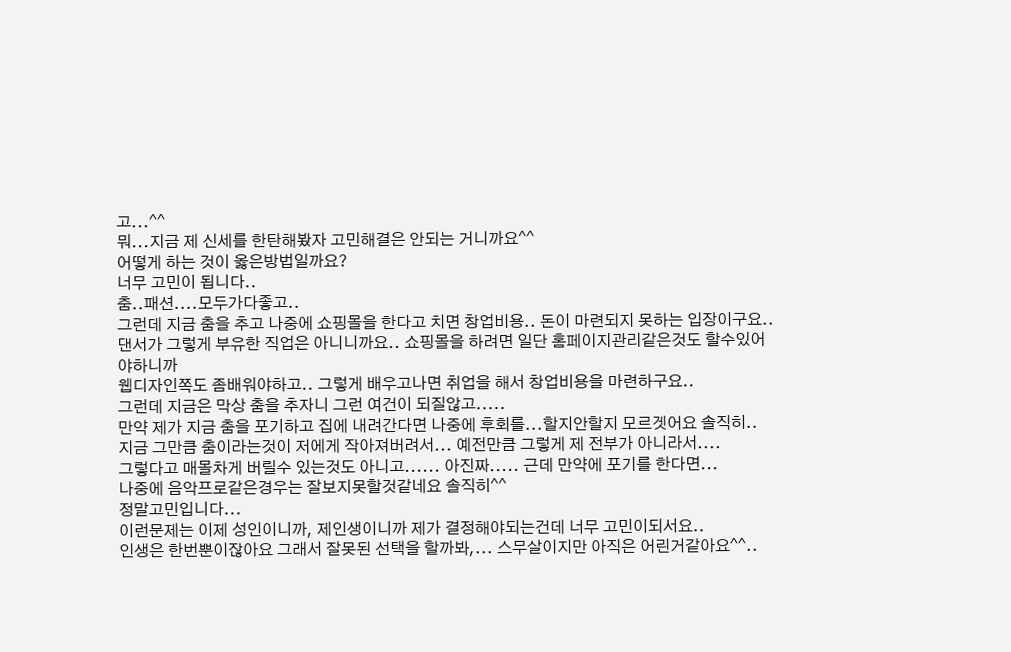고...^^
뭐...지금 제 신세를 한탄해봤자 고민해결은 안되는 거니까요^^
어떻게 하는 것이 옳은방법일까요?
너무 고민이 됩니다..
춤..패션....모두가다좋고..
그런데 지금 춤을 추고 나중에 쇼핑몰을 한다고 치면 창업비용.. 돈이 마련되지 못하는 입장이구요..
댄서가 그렇게 부유한 직업은 아니니까요.. 쇼핑몰을 하려면 일단 홈페이지관리같은것도 할수있어야하니까
웹디자인쪽도 좀배워야하고.. 그렇게 배우고나면 취업을 해서 창업비용을 마련하구요..
그런데 지금은 막상 춤을 추자니 그런 여건이 되질않고.....
만약 제가 지금 춤을 포기하고 집에 내려간다면 나중에 후회를...할지안할지 모르겟어요 솔직히..
지금 그만큼 춤이라는것이 저에게 작아져버려서... 예전만큼 그렇게 제 전부가 아니라서....
그렇다고 매몰차게 버릴수 있는것도 아니고...... 아진짜..... 근데 만약에 포기를 한다면...
나중에 음악프로같은경우는 잘보지못할것같네요 솔직히^^
정말고민입니다...
이런문제는 이제 성인이니까, 제인생이니까 제가 결정해야되는건데 너무 고민이되서요..
인생은 한번뿐이잖아요 그래서 잘못된 선택을 할까봐,... 스무살이지만 아직은 어린거같아요^^..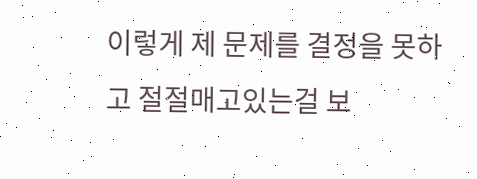이렇게 제 문제를 결정을 못하고 절절매고있는걸 보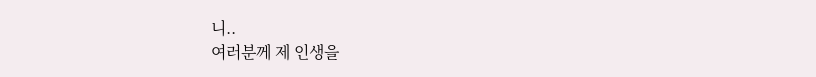니..
여러분께 제 인생을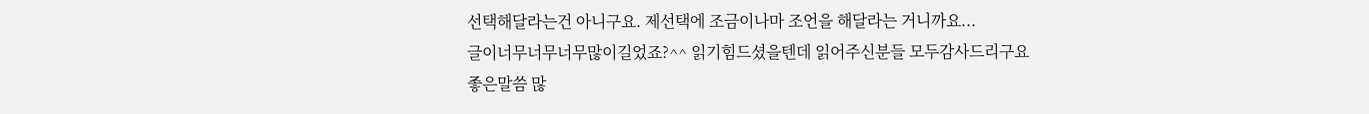선택해달라는건 아니구요. 제선택에 조금이나마 조언을 해달라는 거니까요...
글이너무너무너무많이길었죠?^^ 읽기힘드셨을텐데 읽어주신분들 모두감사드리구요
좋은말씀 많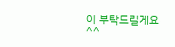이 부탁드릴게요^^